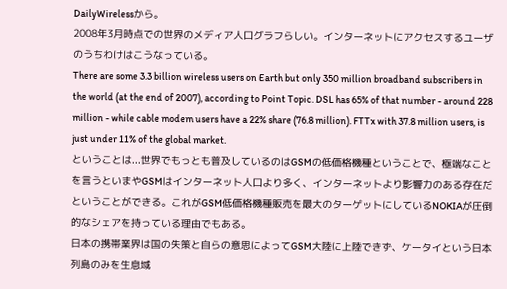DailyWirelessから。
2008年3月時点での世界のメディア人口グラフらしい。インターネットにアクセスするユーザのうちわけはこうなっている。
There are some 3.3 billion wireless users on Earth but only 350 million broadband subscribers in the world (at the end of 2007), according to Point Topic. DSL has 65% of that number - around 228 million - while cable modem users have a 22% share (76.8 million). FTTx with 37.8 million users, is just under 11% of the global market.
ということは...世界でもっとも普及しているのはGSMの低価格機種ということで、極端なことを言うといまやGSMはインターネット人口より多く、インターネットより影響力のある存在だということができる。これがGSM低価格機種販売を最大のターゲットにしているNOKIAが圧倒的なシェアを持っている理由でもある。
日本の携帯業界は国の失策と自らの意思によってGSM大陸に上陸できず、ケータイという日本列島のみを生息域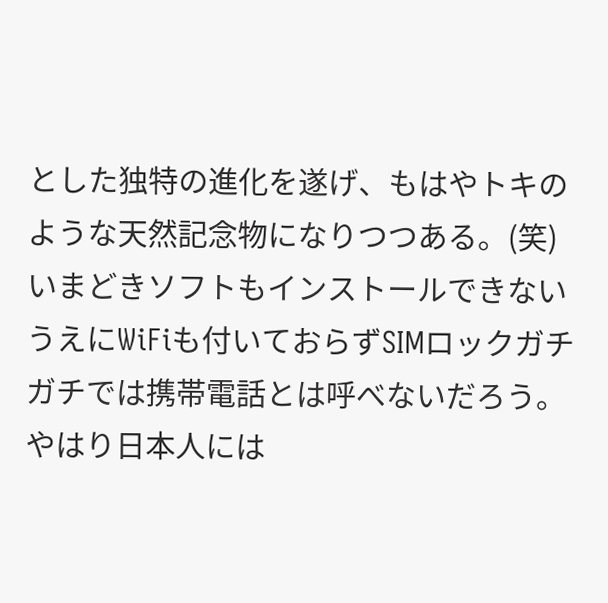とした独特の進化を遂げ、もはやトキのような天然記念物になりつつある。(笑) いまどきソフトもインストールできないうえにWiFiも付いておらずSIMロックガチガチでは携帯電話とは呼べないだろう。やはり日本人には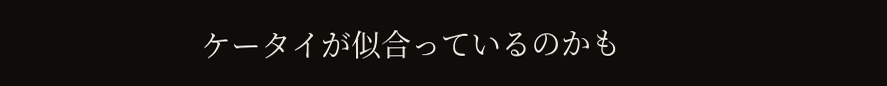ケータイが似合っているのかも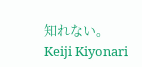知れない。
Keiji Kiyonari